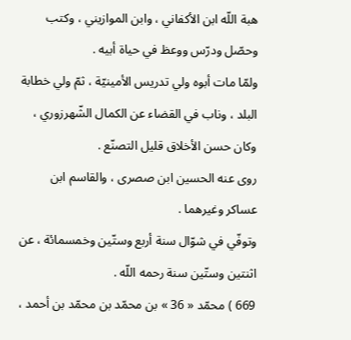هبة اللّه ابن الأكفاني ، وابن الموازيني ، وكتب وحصّل ودرّس ووعظ في حياة أبيه .
ولمّا مات أبوه ولي تدريس الأمينيّة ، ثمّ ولي خطابة البلد ، وناب في القضاء عن الكمال الشّهرزوري ، وكان حسن الأخلاق قليل التصنّع .
روى عنه الحسين ابن صصرى ، والقاسم ابن عساكر وغيرهما .
وتوفّي في شوّال سنة أربع وستّين وخمسمائة ، عن اثنتين وستّين سنة رحمه اللّه .
669 ) محمّد « 36 » بن محمّد بن محمّد بن أحمد ،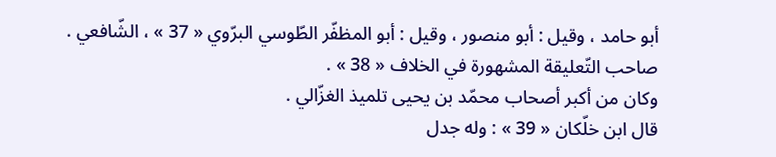أبو حامد ، وقيل : أبو منصور ، وقيل : أبو المظفّر الطّوسي البرّوي « 37 » ، الشّافعي .
صاحب التّعليقة المشهورة في الخلاف « 38 » .
وكان من أكبر أصحاب محمّد بن يحيى تلميذ الغزّالي .
قال ابن خلّكان « 39 » : وله جدل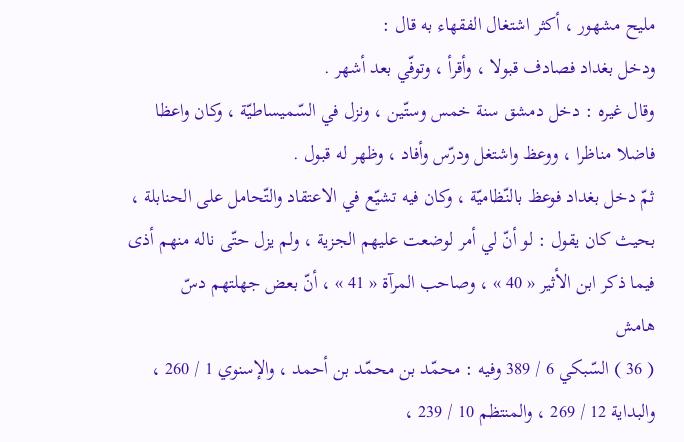مليح مشهور ، أكثر اشتغال الفقهاء به قال :
ودخل بغداد فصادف قبولا ، وأقرأ ، وتوفّي بعد أشهر .
وقال غيره : دخل دمشق سنة خمس وستّين ، ونزل في السّميساطيّة ، وكان واعظا فاضلا مناظرا ، ووعظ واشتغل ودرّس وأفاد ، وظهر له قبول .
ثمّ دخل بغداد فوعظ بالنّظاميّة ، وكان فيه تشيّع في الاعتقاد والتّحامل على الحنابلة ، بحيث كان يقول : لو أنّ لي أمر لوضعت عليهم الجزية ، ولم يزل حتّى ناله منهم أذى فيما ذكر ابن الأثير « 40 » ، وصاحب المرآة « 41 » ، أنّ بعض جهلتهم دسّ
هامش
( 36 ) السّبكي 6 / 389 وفيه : محمّد بن محمّد بن أحمد ، والإسنوي 1 / 260 ، والبداية 12 / 269 ، والمنتظم 10 / 239 ،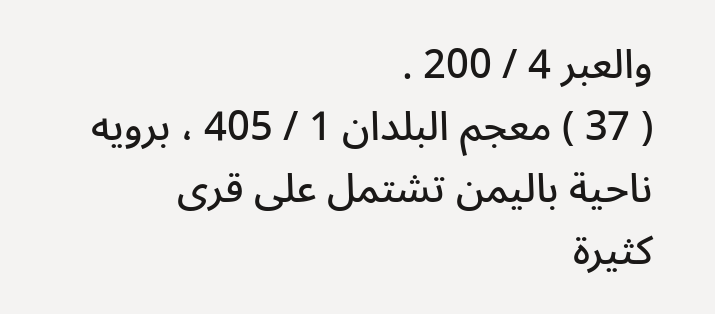والعبر 4 / 200 .
( 37 ) معجم البلدان 1 / 405 ، برويه ناحية باليمن تشتمل على قرى كثيرة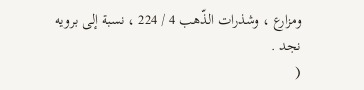ومزارع ، وشذرات الذّهب 4 / 224 ، نسبة إلى برويه نجد .
(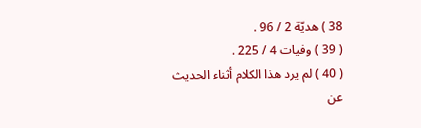38 ) هديّة 2 / 96 .
( 39 ) وفيات 4 / 225 .
( 40 ) لم يرد هذا الكلام أثناء الحديث عن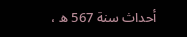أحداث سنة 567 ه ،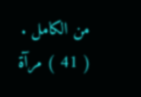من الكامل .
( 41 ) مرآة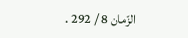الزّمان 8 / 292 .